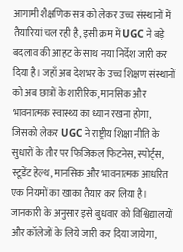आगामी शैक्षणिक सत्र को लेकर उच्च संस्थानों में तैयारियां चल रही है, इसी क्रम में UGC ने बड़े बदलाव की आहट के साथ नया निर्देश जारी कर दिया है। जहाँ अब देशभर के उच्च शिक्षण संस्थानों को अब छात्रों के शारीरिक, मानसिक और भावनात्मक स्वास्थ्य का ध्यान रखना होगा, जिसको लेकर UGC ने राष्ट्रीय शिक्षा नीति के सुधारों के तौर पर फिजिकल फिटनेस, स्पोर्ट्स, स्टूडेंट हेल्थ, मानसिक और भावनात्मक आधरित एक नियमों का खाका तैयार कर लिया है।
जानकारी के अनुसार इसे बुधवार को विश्विद्यालयों और कॉलेजों के लिये जारी कर दिया जायेगा,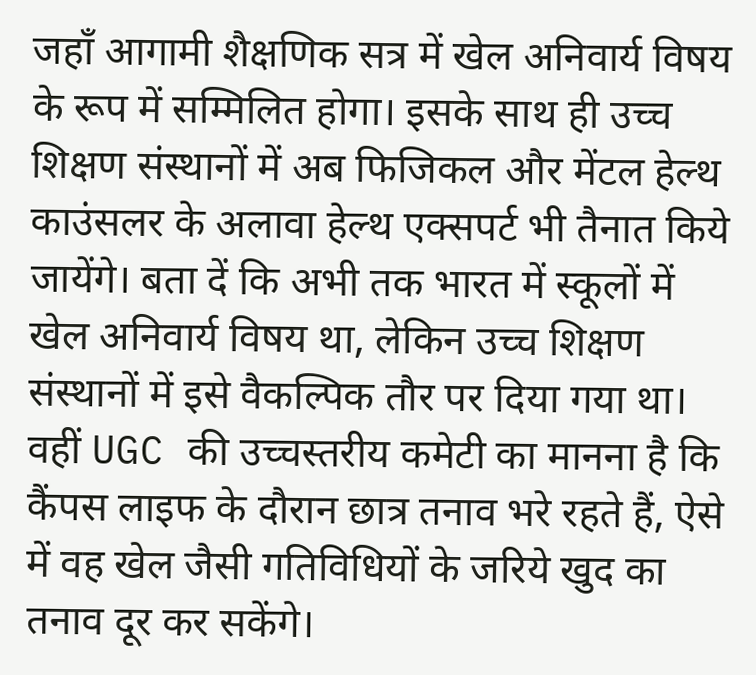जहाँ आगामी शैक्षणिक सत्र में खेल अनिवार्य विषय के रूप में सम्मिलित होगा। इसके साथ ही उच्च शिक्षण संस्थानों में अब फिजिकल और मेंटल हेल्थ काउंसलर के अलावा हेल्थ एक्सपर्ट भी तैनात किये जायेंगे। बता दें कि अभी तक भारत में स्कूलों में खेल अनिवार्य विषय था, लेकिन उच्च शिक्षण संस्थानों में इसे वैकल्पिक तौर पर दिया गया था।
वहीं UGC की उच्चस्तरीय कमेटी का मानना है कि कैंपस लाइफ के दौरान छात्र तनाव भरे रहते हैं, ऐसे में वह खेल जैसी गतिविधियों के जरिये खुद का तनाव दूर कर सकेंगे।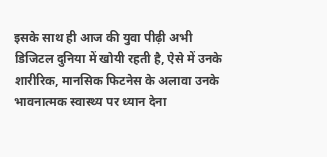इसके साथ ही आज की युवा पीढ़ी अभी डिजिटल दुनिया में खोयी रहती है, ऐसे में उनके शारीरिक, मानसिक फिटनेस के अलावा उनके भावनात्मक स्वास्थ्य पर ध्यान देना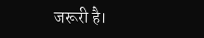जरूरी है।